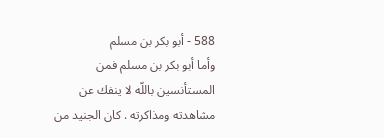588 - أبو بكر بن مسلم
وأما أبو بكر بن مسلم فمن المستأنسين باللّه لا ينفك عن مشاهدته ومذاكرته . كان الجنيد من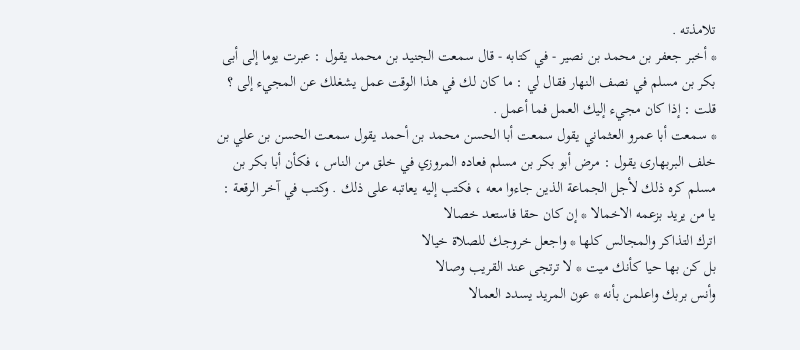تلامذته .
* أخبر جعفر بن محمد بن نصير - في كتابه - قال سمعت الجنيد بن محمد يقول : عبرت يوما إلى أبى بكر بن مسلم في نصف النهار فقال لي : ما كان لك في هذا الوقت عمل يشغلك عن المجيء إلى ؟ قلت : إذا كان مجيء إليك العمل فما أعمل .
* سمعت أبا عمرو العثماني يقول سمعت أبا الحسن محمد بن أحمد يقول سمعت الحسن بن علي بن خلف البربهارى يقول : مرض أبو بكر بن مسلم فعاده المروزي في خلق من الناس ، فكأن أبا بكر بن مسلم كره ذلك لأجل الجماعة الذين جاءوا معه ، فكتب إليه يعاتبه على ذلك . وكتب في آخر الرقعة :
يا من يريد بزعمه الاخمالا * إن كان حقا فاستعد خصالا
اترك التذاكر والمجالس كلها * واجعل خروجك للصلاة خيالا
بل كن بها حيا كأنك ميت * لا ترتجى عند القريب وصالا
وأنس بربك واعلمن بأنه * عون المريد يسدد العمالا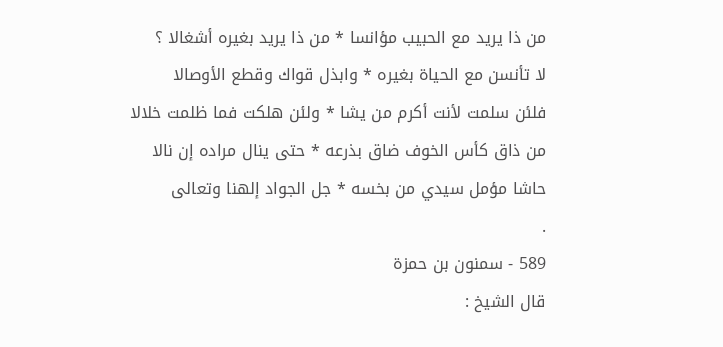من ذا يريد مع الحبيب مؤانسا * من ذا يريد بغيره أشغالا ؟
لا تأنسن مع الحياة بغيره * وابذل قواك وقطع الأوصالا
فلئن سلمت لأنت أكرم من يشا * ولئن هلكت فما ظلمت خلالا
من ذاق كأس الخوف ضاق بذرعه * حتى ينال مراده إن نالا
حاشا مؤمل سيدي من بخسه * جل الجواد إلهنا وتعالى
.
589 - سمنون بن حمزة
قال الشيخ :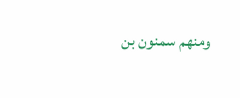ومنهم سمنون بن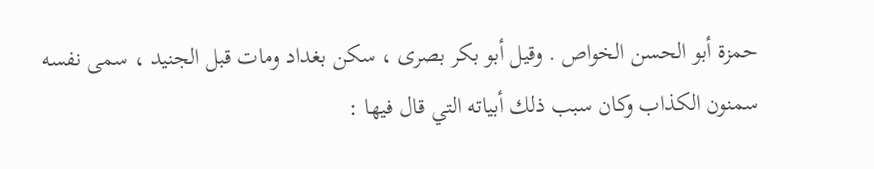حمزة أبو الحسن الخواص . وقيل أبو بكر بصرى ، سكن بغداد ومات قبل الجنيد ، سمى نفسه سمنون الكذاب وكان سبب ذلك أبياته التي قال فيها :